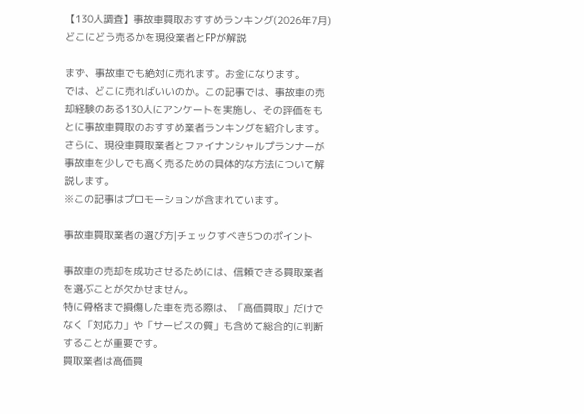【130人調査】事故車買取おすすめランキング(2026年7月)どこにどう売るかを現役業者とFPが解説

まず、事故車でも絶対に売れます。お金になります。
では、どこに売ればいいのか。この記事では、事故車の売却経験のある130人にアンケートを実施し、その評価をもとに事故車買取のおすすめ業者ランキングを紹介します。
さらに、現役車買取業者とファイナンシャルプランナーが事故車を少しでも高く売るための具体的な方法について解説します。
※この記事はプロモーションが含まれています。

事故車買取業者の選び方|チェックすべき5つのポイント

事故車の売却を成功させるためには、信頼できる買取業者を選ぶことが欠かせません。
特に骨格まで損傷した車を売る際は、「高価買取」だけでなく「対応力」や「サービスの質」も含めて総合的に判断することが重要です。
買取業者は高価買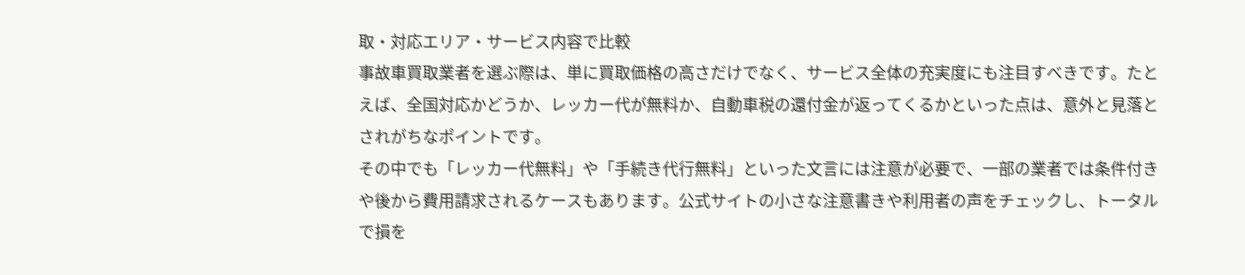取・対応エリア・サービス内容で比較
事故車買取業者を選ぶ際は、単に買取価格の高さだけでなく、サービス全体の充実度にも注目すべきです。たとえば、全国対応かどうか、レッカー代が無料か、自動車税の還付金が返ってくるかといった点は、意外と見落とされがちなポイントです。
その中でも「レッカー代無料」や「手続き代行無料」といった文言には注意が必要で、一部の業者では条件付きや後から費用請求されるケースもあります。公式サイトの小さな注意書きや利用者の声をチェックし、トータルで損を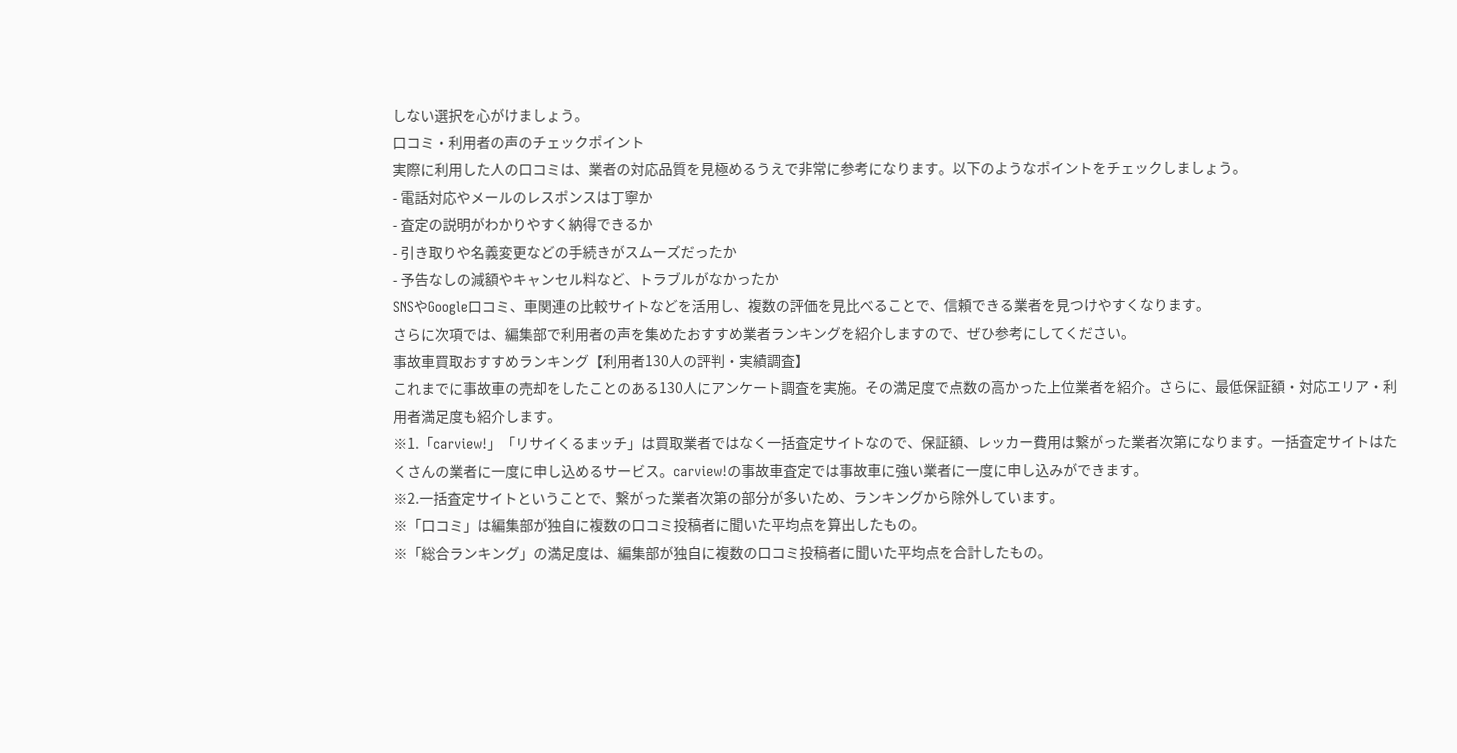しない選択を心がけましょう。
口コミ・利用者の声のチェックポイント
実際に利用した人の口コミは、業者の対応品質を見極めるうえで非常に参考になります。以下のようなポイントをチェックしましょう。
- 電話対応やメールのレスポンスは丁寧か
- 査定の説明がわかりやすく納得できるか
- 引き取りや名義変更などの手続きがスムーズだったか
- 予告なしの減額やキャンセル料など、トラブルがなかったか
SNSやGoogle口コミ、車関連の比較サイトなどを活用し、複数の評価を見比べることで、信頼できる業者を見つけやすくなります。
さらに次項では、編集部で利用者の声を集めたおすすめ業者ランキングを紹介しますので、ぜひ参考にしてください。
事故車買取おすすめランキング【利用者130人の評判・実績調査】
これまでに事故車の売却をしたことのある130人にアンケート調査を実施。その満足度で点数の高かった上位業者を紹介。さらに、最低保証額・対応エリア・利用者満足度も紹介します。
※1.「carview!」「リサイくるまッチ」は買取業者ではなく一括査定サイトなので、保証額、レッカー費用は繋がった業者次第になります。一括査定サイトはたくさんの業者に一度に申し込めるサービス。carview!の事故車査定では事故車に強い業者に一度に申し込みができます。
※2.一括査定サイトということで、繋がった業者次第の部分が多いため、ランキングから除外しています。
※「口コミ」は編集部が独自に複数の口コミ投稿者に聞いた平均点を算出したもの。
※「総合ランキング」の満足度は、編集部が独自に複数の口コミ投稿者に聞いた平均点を合計したもの。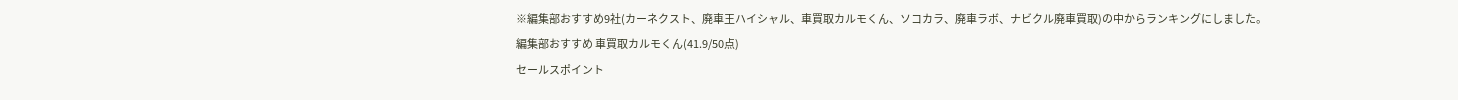※編集部おすすめ9社(カーネクスト、廃車王ハイシャル、車買取カルモくん、ソコカラ、廃車ラボ、ナビクル廃車買取)の中からランキングにしました。
編集部おすすめ 車買取カルモくん(41.9/50点)
セールスポイント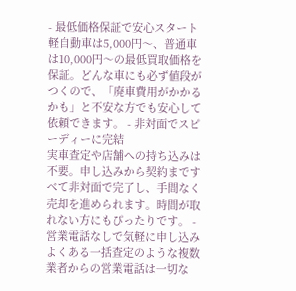- 最低価格保証で安心スタート
軽自動車は5,000円〜、普通車は10,000円〜の最低買取価格を保証。どんな車にも必ず値段がつくので、「廃車費用がかかるかも」と不安な方でも安心して依頼できます。 - 非対面でスピーディーに完結
実車査定や店舗への持ち込みは不要。申し込みから契約まですべて非対面で完了し、手間なく売却を進められます。時間が取れない方にもぴったりです。 - 営業電話なしで気軽に申し込み
よくある一括査定のような複数業者からの営業電話は一切な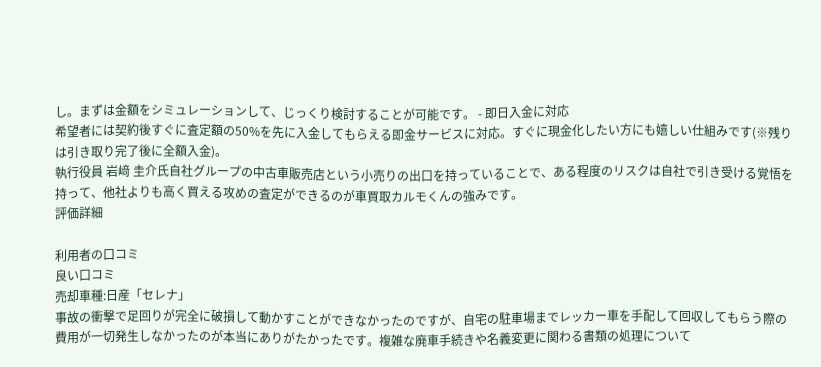し。まずは金額をシミュレーションして、じっくり検討することが可能です。 - 即日入金に対応
希望者には契約後すぐに査定額の50%を先に入金してもらえる即金サービスに対応。すぐに現金化したい方にも嬉しい仕組みです(※残りは引き取り完了後に全額入金)。
執行役員 岩﨑 圭介氏自社グループの中古車販売店という小売りの出口を持っていることで、ある程度のリスクは自社で引き受ける覚悟を持って、他社よりも高く買える攻めの査定ができるのが車買取カルモくんの強みです。
評価詳細

利用者の口コミ
良い口コミ
売却車種:日産「セレナ」
事故の衝撃で足回りが完全に破損して動かすことができなかったのですが、自宅の駐車場までレッカー車を手配して回収してもらう際の費用が一切発生しなかったのが本当にありがたかったです。複雑な廃車手続きや名義変更に関わる書類の処理について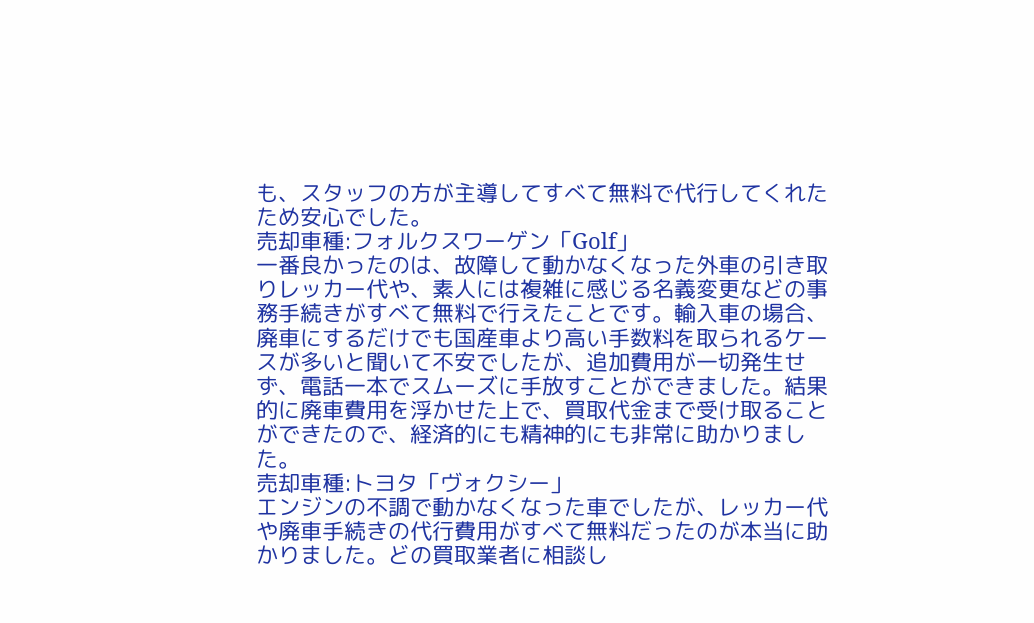も、スタッフの方が主導してすべて無料で代行してくれたため安心でした。
売却車種:フォルクスワーゲン「Golf」
一番良かったのは、故障して動かなくなった外車の引き取りレッカー代や、素人には複雑に感じる名義変更などの事務手続きがすべて無料で行えたことです。輸入車の場合、廃車にするだけでも国産車より高い手数料を取られるケースが多いと聞いて不安でしたが、追加費用が一切発生せず、電話一本でスムーズに手放すことができました。結果的に廃車費用を浮かせた上で、買取代金まで受け取ることができたので、経済的にも精神的にも非常に助かりました。
売却車種:トヨタ「ヴォクシー」
エンジンの不調で動かなくなった車でしたが、レッカー代や廃車手続きの代行費用がすべて無料だったのが本当に助かりました。どの買取業者に相談し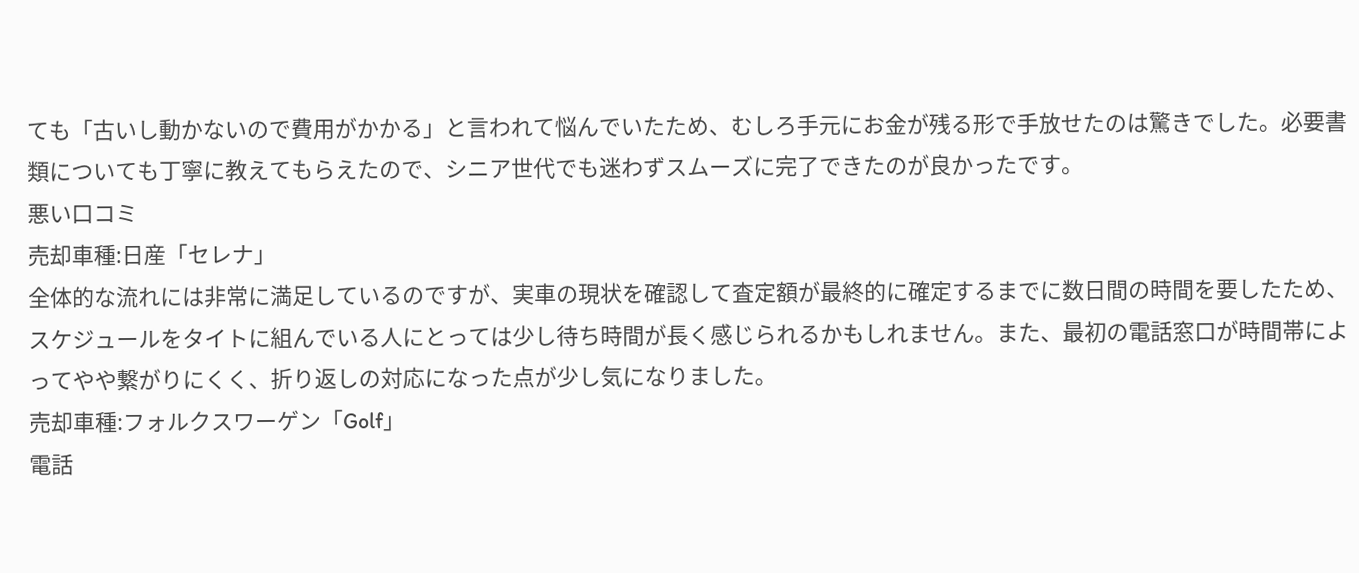ても「古いし動かないので費用がかかる」と言われて悩んでいたため、むしろ手元にお金が残る形で手放せたのは驚きでした。必要書類についても丁寧に教えてもらえたので、シニア世代でも迷わずスムーズに完了できたのが良かったです。
悪い口コミ
売却車種:日産「セレナ」
全体的な流れには非常に満足しているのですが、実車の現状を確認して査定額が最終的に確定するまでに数日間の時間を要したため、スケジュールをタイトに組んでいる人にとっては少し待ち時間が長く感じられるかもしれません。また、最初の電話窓口が時間帯によってやや繋がりにくく、折り返しの対応になった点が少し気になりました。
売却車種:フォルクスワーゲン「Golf」
電話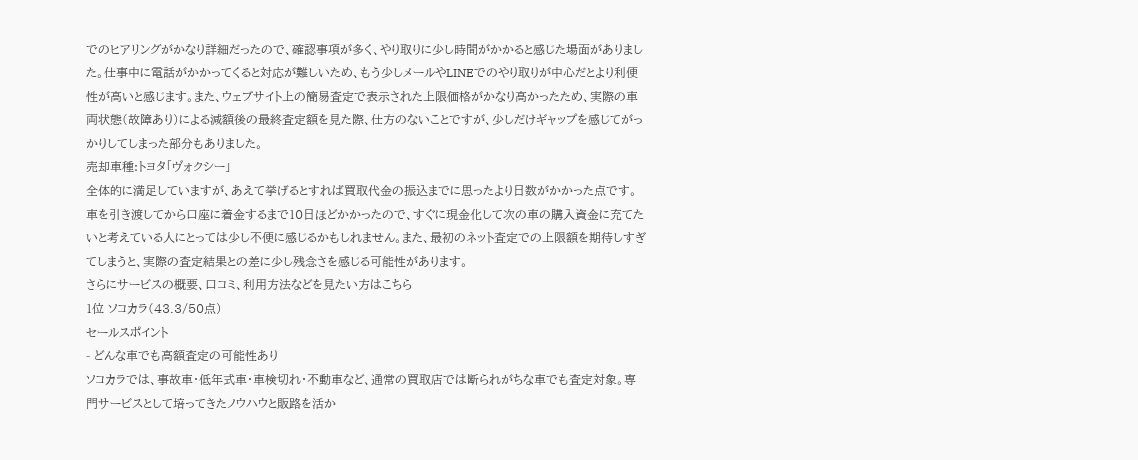でのヒアリングがかなり詳細だったので、確認事項が多く、やり取りに少し時間がかかると感じた場面がありました。仕事中に電話がかかってくると対応が難しいため、もう少しメールやLINEでのやり取りが中心だとより利便性が高いと感じます。また、ウェブサイト上の簡易査定で表示された上限価格がかなり高かったため、実際の車両状態(故障あり)による減額後の最終査定額を見た際、仕方のないことですが、少しだけギャップを感じてがっかりしてしまった部分もありました。
売却車種:トヨタ「ヴォクシー」
全体的に満足していますが、あえて挙げるとすれば買取代金の振込までに思ったより日数がかかった点です。車を引き渡してから口座に着金するまで10日ほどかかったので、すぐに現金化して次の車の購入資金に充てたいと考えている人にとっては少し不便に感じるかもしれません。また、最初のネット査定での上限額を期待しすぎてしまうと、実際の査定結果との差に少し残念さを感じる可能性があります。
さらにサービスの概要、口コミ、利用方法などを見たい方はこちら
1位 ソコカラ(43.3/50点)
セールスポイント
- どんな車でも高額査定の可能性あり
ソコカラでは、事故車・低年式車・車検切れ・不動車など、通常の買取店では断られがちな車でも査定対象。専門サービスとして培ってきたノウハウと販路を活か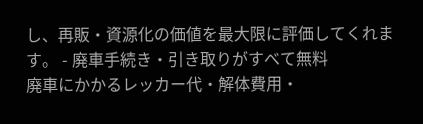し、再販・資源化の価値を最大限に評価してくれます。 - 廃車手続き・引き取りがすべて無料
廃車にかかるレッカー代・解体費用・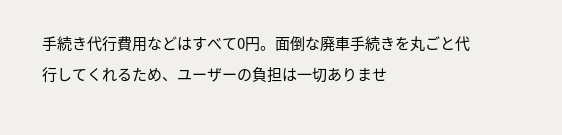手続き代行費用などはすべて0円。面倒な廃車手続きを丸ごと代行してくれるため、ユーザーの負担は一切ありませ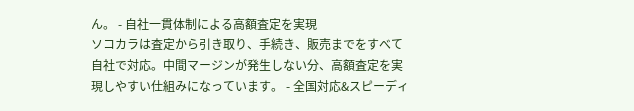ん。 - 自社一貫体制による高額査定を実現
ソコカラは査定から引き取り、手続き、販売までをすべて自社で対応。中間マージンが発生しない分、高額査定を実現しやすい仕組みになっています。 - 全国対応&スピーディ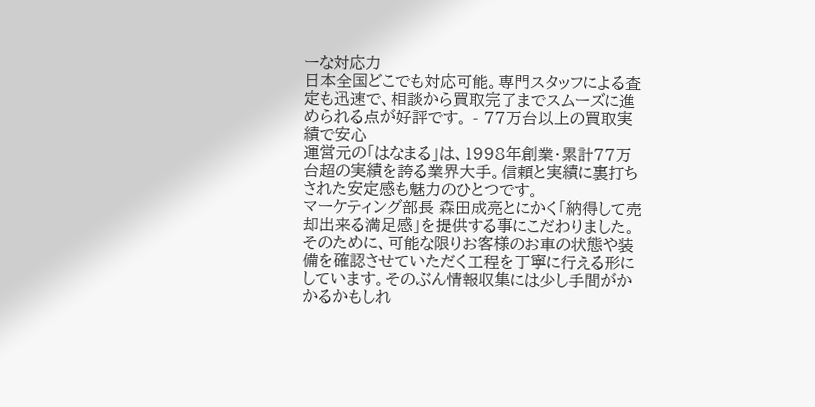ーな対応力
日本全国どこでも対応可能。専門スタッフによる査定も迅速で、相談から買取完了までスムーズに進められる点が好評です。 - 77万台以上の買取実績で安心
運営元の「はなまる」は、1998年創業・累計77万台超の実績を誇る業界大手。信頼と実績に裏打ちされた安定感も魅力のひとつです。
マーケティング部長 森田成亮とにかく「納得して売却出来る満足感」を提供する事にこだわりました。そのために、可能な限りお客様のお車の状態や装備を確認させていただく工程を丁寧に行える形にしています。そのぶん情報収集には少し手間がかかるかもしれ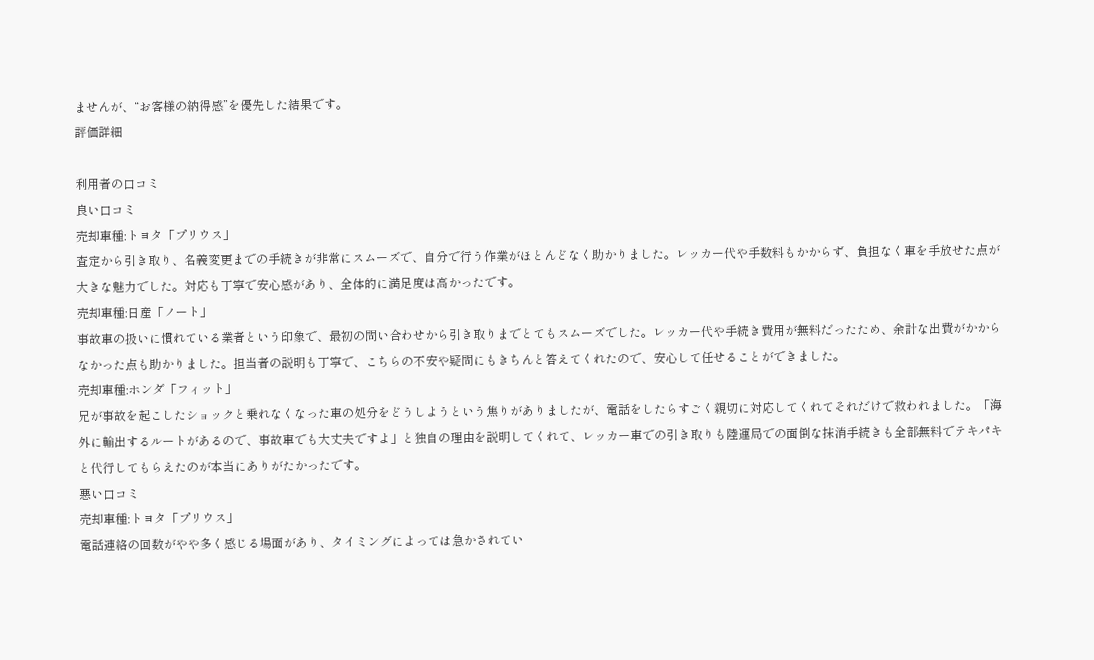ませんが、“お客様の納得感”を優先した結果です。
評価詳細

利用者の口コミ
良い口コミ
売却車種:トヨタ「プリウス」
査定から引き取り、名義変更までの手続きが非常にスムーズで、自分で行う作業がほとんどなく助かりました。レッカー代や手数料もかからず、負担なく車を手放せた点が大きな魅力でした。対応も丁寧で安心感があり、全体的に満足度は高かったです。
売却車種:日産「ノート」
事故車の扱いに慣れている業者という印象で、最初の問い合わせから引き取りまでとてもスムーズでした。レッカー代や手続き費用が無料だったため、余計な出費がかからなかった点も助かりました。担当者の説明も丁寧で、こちらの不安や疑問にもきちんと答えてくれたので、安心して任せることができました。
売却車種:ホンダ「フィット」
兄が事故を起こしたショックと乗れなくなった車の処分をどうしようという焦りがありましたが、電話をしたらすごく親切に対応してくれてそれだけで救われました。「海外に輸出するルートがあるので、事故車でも大丈夫ですよ」と独自の理由を説明してくれて、レッカー車での引き取りも陸運局での面倒な抹消手続きも全部無料でテキパキと代行してもらえたのが本当にありがたかったです。
悪い口コミ
売却車種:トヨタ「プリウス」
電話連絡の回数がやや多く感じる場面があり、タイミングによっては急かされてい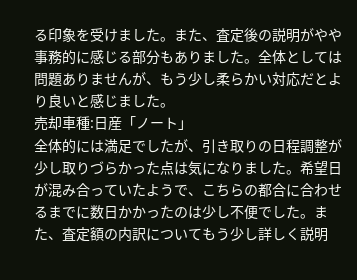る印象を受けました。また、査定後の説明がやや事務的に感じる部分もありました。全体としては問題ありませんが、もう少し柔らかい対応だとより良いと感じました。
売却車種:日産「ノート」
全体的には満足でしたが、引き取りの日程調整が少し取りづらかった点は気になりました。希望日が混み合っていたようで、こちらの都合に合わせるまでに数日かかったのは少し不便でした。また、査定額の内訳についてもう少し詳しく説明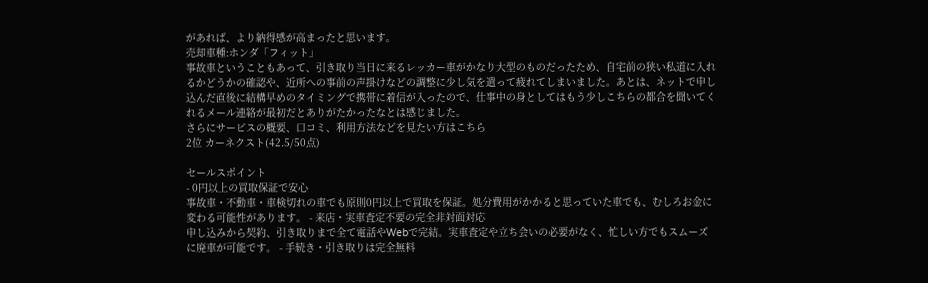があれば、より納得感が高まったと思います。
売却車種:ホンダ「フィット」
事故車ということもあって、引き取り当日に来るレッカー車がかなり大型のものだったため、自宅前の狭い私道に入れるかどうかの確認や、近所への事前の声掛けなどの調整に少し気を遣って疲れてしまいました。あとは、ネットで申し込んだ直後に結構早めのタイミングで携帯に着信が入ったので、仕事中の身としてはもう少しこちらの都合を聞いてくれるメール連絡が最初だとありがたかったなとは感じました。
さらにサービスの概要、口コミ、利用方法などを見たい方はこちら
2位 カーネクスト(42.5/50点)

セールスポイント
- 0円以上の買取保証で安心
事故車・不動車・車検切れの車でも原則0円以上で買取を保証。処分費用がかかると思っていた車でも、むしろお金に変わる可能性があります。 - 来店・実車査定不要の完全非対面対応
申し込みから契約、引き取りまで全て電話やWebで完結。実車査定や立ち会いの必要がなく、忙しい方でもスムーズに廃車が可能です。 - 手続き・引き取りは完全無料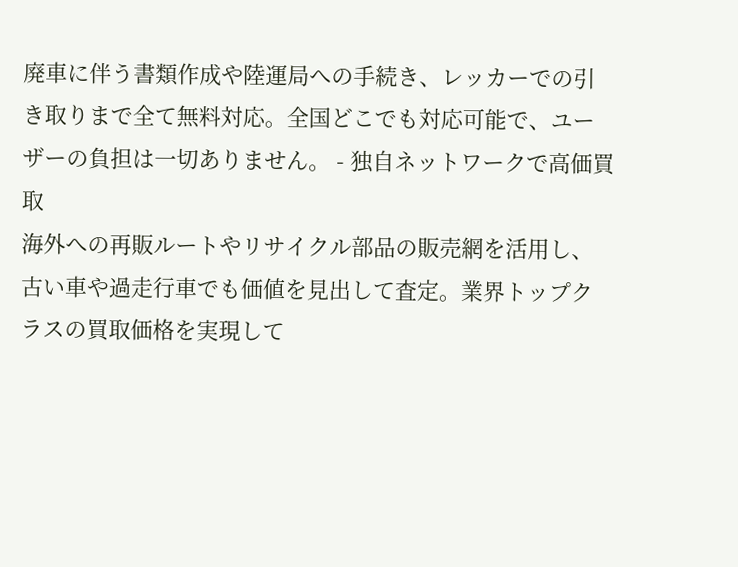廃車に伴う書類作成や陸運局への手続き、レッカーでの引き取りまで全て無料対応。全国どこでも対応可能で、ユーザーの負担は一切ありません。 - 独自ネットワークで高価買取
海外への再販ルートやリサイクル部品の販売網を活用し、古い車や過走行車でも価値を見出して査定。業界トップクラスの買取価格を実現して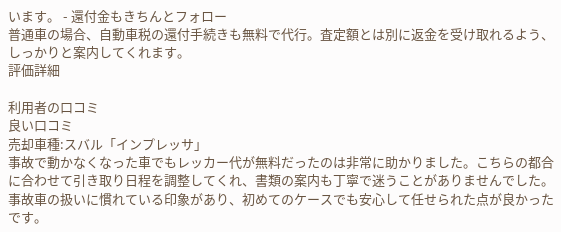います。 - 還付金もきちんとフォロー
普通車の場合、自動車税の還付手続きも無料で代行。査定額とは別に返金を受け取れるよう、しっかりと案内してくれます。
評価詳細

利用者の口コミ
良い口コミ
売却車種:スバル「インプレッサ」
事故で動かなくなった車でもレッカー代が無料だったのは非常に助かりました。こちらの都合に合わせて引き取り日程を調整してくれ、書類の案内も丁寧で迷うことがありませんでした。事故車の扱いに慣れている印象があり、初めてのケースでも安心して任せられた点が良かったです。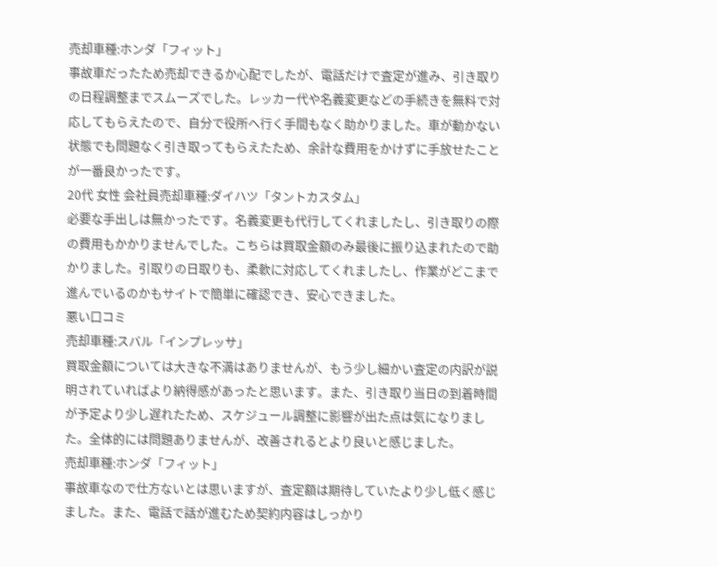売却車種:ホンダ「フィット」
事故車だったため売却できるか心配でしたが、電話だけで査定が進み、引き取りの日程調整までスムーズでした。レッカー代や名義変更などの手続きを無料で対応してもらえたので、自分で役所へ行く手間もなく助かりました。車が動かない状態でも問題なく引き取ってもらえたため、余計な費用をかけずに手放せたことが一番良かったです。
20代 女性 会社員売却車種:ダイハツ「タントカスタム」
必要な手出しは無かったです。名義変更も代行してくれましたし、引き取りの際の費用もかかりませんでした。こちらは買取金額のみ最後に振り込まれたので助かりました。引取りの日取りも、柔軟に対応してくれましたし、作業がどこまで進んでいるのかもサイトで簡単に確認でき、安心できました。
悪い口コミ
売却車種:スバル「インプレッサ」
買取金額については大きな不満はありませんが、もう少し細かい査定の内訳が説明されていればより納得感があったと思います。また、引き取り当日の到着時間が予定より少し遅れたため、スケジュール調整に影響が出た点は気になりました。全体的には問題ありませんが、改善されるとより良いと感じました。
売却車種:ホンダ「フィット」
事故車なので仕方ないとは思いますが、査定額は期待していたより少し低く感じました。また、電話で話が進むため契約内容はしっかり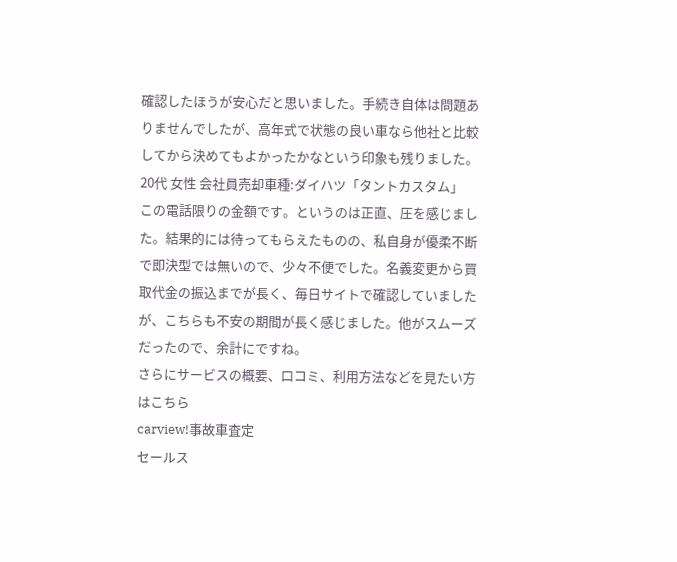確認したほうが安心だと思いました。手続き自体は問題ありませんでしたが、高年式で状態の良い車なら他社と比較してから決めてもよかったかなという印象も残りました。
20代 女性 会社員売却車種:ダイハツ「タントカスタム」
この電話限りの金額です。というのは正直、圧を感じました。結果的には待ってもらえたものの、私自身が優柔不断で即決型では無いので、少々不便でした。名義変更から買取代金の振込までが長く、毎日サイトで確認していましたが、こちらも不安の期間が長く感じました。他がスムーズだったので、余計にですね。
さらにサービスの概要、口コミ、利用方法などを見たい方はこちら
carview!事故車査定
セールス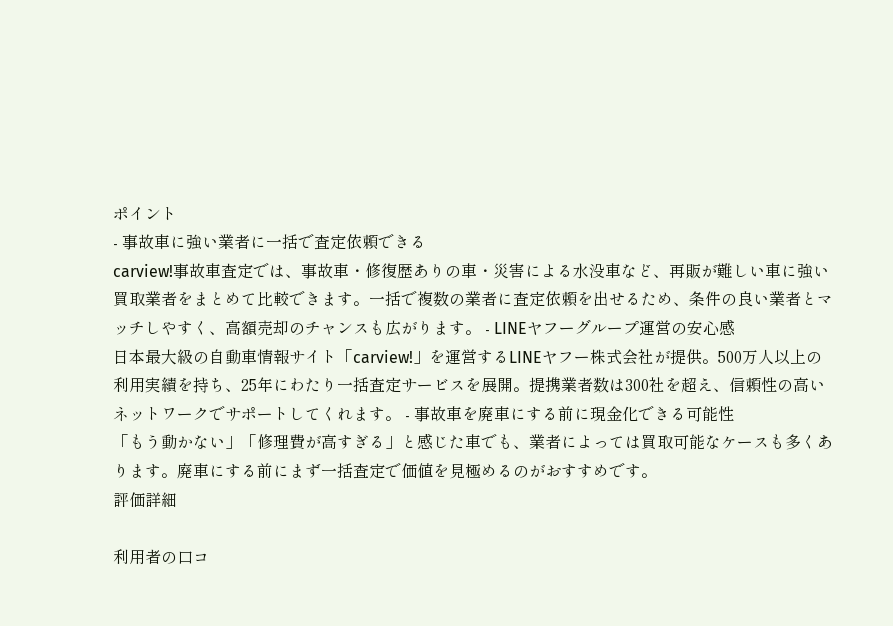ポイント
- 事故車に強い業者に一括で査定依頼できる
carview!事故車査定では、事故車・修復歴ありの車・災害による水没車など、再販が難しい車に強い買取業者をまとめて比較できます。一括で複数の業者に査定依頼を出せるため、条件の良い業者とマッチしやすく、高額売却のチャンスも広がります。 - LINEヤフーグループ運営の安心感
日本最大級の自動車情報サイト「carview!」を運営するLINEヤフー株式会社が提供。500万人以上の利用実績を持ち、25年にわたり一括査定サービスを展開。提携業者数は300社を超え、信頼性の高いネットワークでサポートしてくれます。 - 事故車を廃車にする前に現金化できる可能性
「もう動かない」「修理費が高すぎる」と感じた車でも、業者によっては買取可能なケースも多くあります。廃車にする前にまず一括査定で価値を見極めるのがおすすめです。
評価詳細

利用者の口コ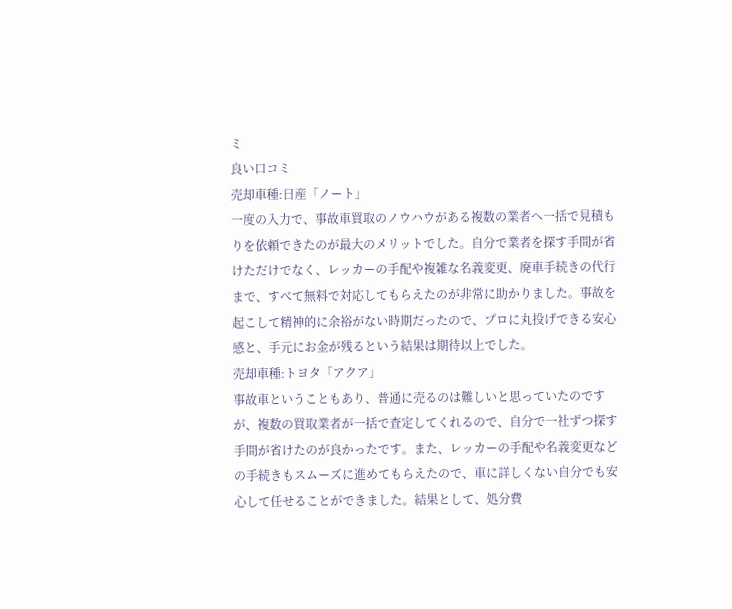ミ
良い口コミ
売却車種:日産「ノート」
一度の入力で、事故車買取のノウハウがある複数の業者へ一括で見積もりを依頼できたのが最大のメリットでした。自分で業者を探す手間が省けただけでなく、レッカーの手配や複雑な名義変更、廃車手続きの代行まで、すべて無料で対応してもらえたのが非常に助かりました。事故を起こして精神的に余裕がない時期だったので、プロに丸投げできる安心感と、手元にお金が残るという結果は期待以上でした。
売却車種:トヨタ「アクア」
事故車ということもあり、普通に売るのは難しいと思っていたのですが、複数の買取業者が一括で査定してくれるので、自分で一社ずつ探す手間が省けたのが良かったです。また、レッカーの手配や名義変更などの手続きもスムーズに進めてもらえたので、車に詳しくない自分でも安心して任せることができました。結果として、処分費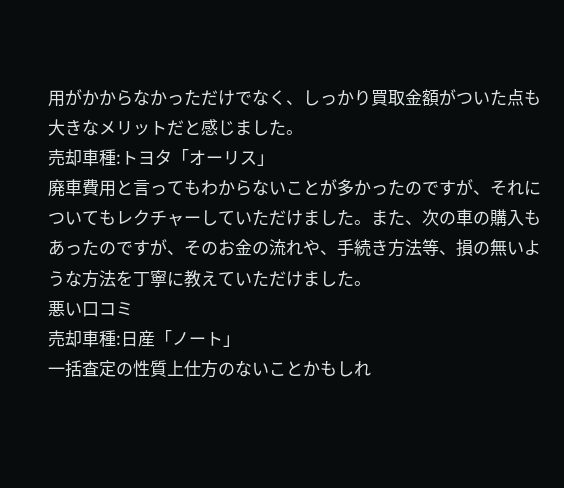用がかからなかっただけでなく、しっかり買取金額がついた点も大きなメリットだと感じました。
売却車種:トヨタ「オーリス」
廃車費用と言ってもわからないことが多かったのですが、それについてもレクチャーしていただけました。また、次の車の購入もあったのですが、そのお金の流れや、手続き方法等、損の無いような方法を丁寧に教えていただけました。
悪い口コミ
売却車種:日産「ノート」
一括査定の性質上仕方のないことかもしれ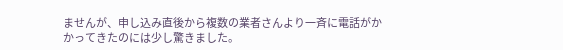ませんが、申し込み直後から複数の業者さんより一斉に電話がかかってきたのには少し驚きました。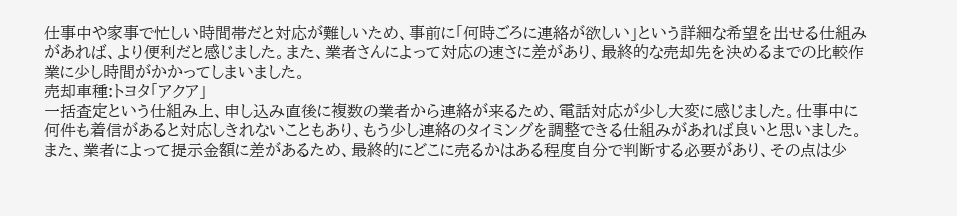仕事中や家事で忙しい時間帯だと対応が難しいため、事前に「何時ごろに連絡が欲しい」という詳細な希望を出せる仕組みがあれば、より便利だと感じました。また、業者さんによって対応の速さに差があり、最終的な売却先を決めるまでの比較作業に少し時間がかかってしまいました。
売却車種:トヨタ「アクア」
一括査定という仕組み上、申し込み直後に複数の業者から連絡が来るため、電話対応が少し大変に感じました。仕事中に何件も着信があると対応しきれないこともあり、もう少し連絡のタイミングを調整できる仕組みがあれば良いと思いました。また、業者によって提示金額に差があるため、最終的にどこに売るかはある程度自分で判断する必要があり、その点は少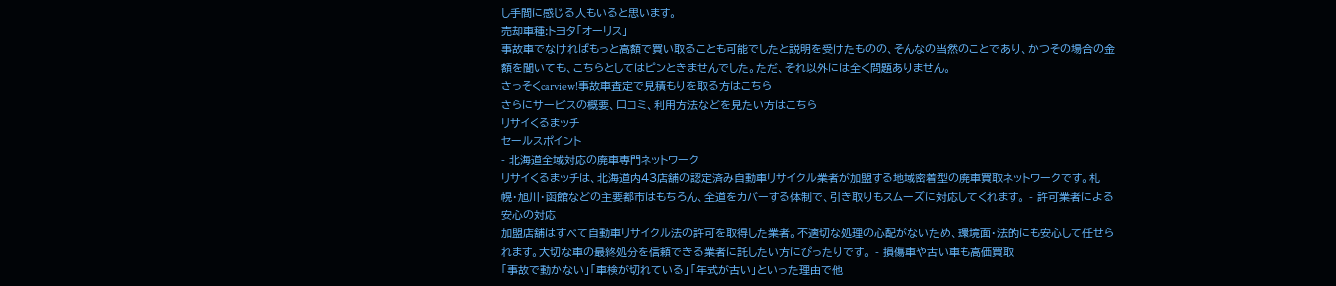し手間に感じる人もいると思います。
売却車種:トヨタ「オーリス」
事故車でなければもっと高額で買い取ることも可能でしたと説明を受けたものの、そんなの当然のことであり、かつその場合の金額を聞いても、こちらとしてはピンときませんでした。ただ、それ以外には全く問題ありません。
さっそくcarview!事故車査定で見積もりを取る方はこちら
さらにサービスの概要、口コミ、利用方法などを見たい方はこちら
リサイくるまッチ
セールスポイント
- 北海道全域対応の廃車専門ネットワーク
リサイくるまッチは、北海道内43店舗の認定済み自動車リサイクル業者が加盟する地域密着型の廃車買取ネットワークです。札幌・旭川・函館などの主要都市はもちろん、全道をカバーする体制で、引き取りもスムーズに対応してくれます。 - 許可業者による安心の対応
加盟店舗はすべて自動車リサイクル法の許可を取得した業者。不適切な処理の心配がないため、環境面・法的にも安心して任せられます。大切な車の最終処分を信頼できる業者に託したい方にぴったりです。 - 損傷車や古い車も高価買取
「事故で動かない」「車検が切れている」「年式が古い」といった理由で他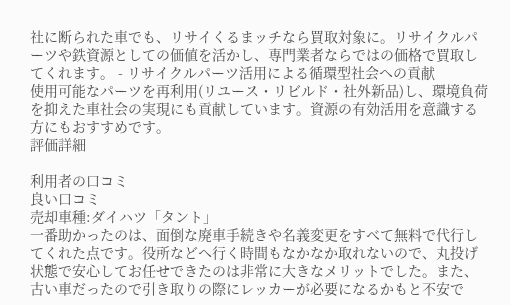社に断られた車でも、リサイくるまッチなら買取対象に。リサイクルパーツや鉄資源としての価値を活かし、専門業者ならではの価格で買取してくれます。 - リサイクルパーツ活用による循環型社会への貢献
使用可能なパーツを再利用(リユース・リビルド・社外新品)し、環境負荷を抑えた車社会の実現にも貢献しています。資源の有効活用を意識する方にもおすすめです。
評価詳細

利用者の口コミ
良い口コミ
売却車種:ダイハツ「タント」
一番助かったのは、面倒な廃車手続きや名義変更をすべて無料で代行してくれた点です。役所などへ行く時間もなかなか取れないので、丸投げ状態で安心してお任せできたのは非常に大きなメリットでした。また、古い車だったので引き取りの際にレッカーが必要になるかもと不安で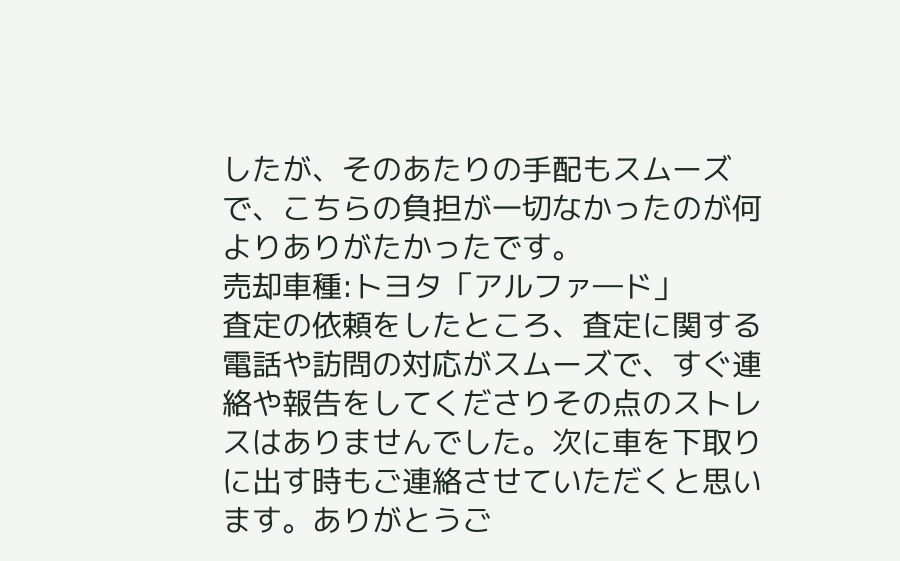したが、そのあたりの手配もスムーズで、こちらの負担が一切なかったのが何よりありがたかったです。
売却車種:トヨタ「アルファ―ド」
査定の依頼をしたところ、査定に関する電話や訪問の対応がスムーズで、すぐ連絡や報告をしてくださりその点のストレスはありませんでした。次に車を下取りに出す時もご連絡させていただくと思います。ありがとうご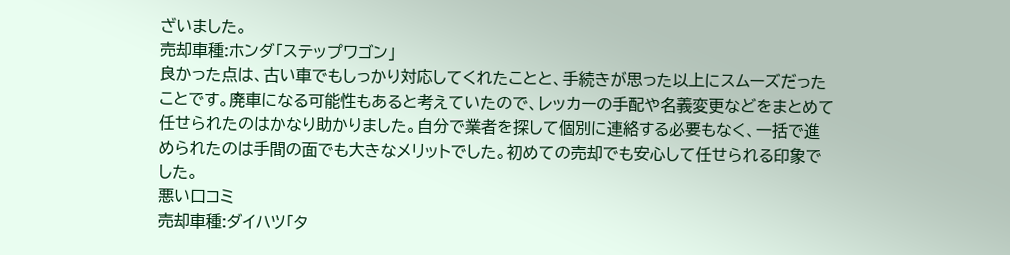ざいました。
売却車種:ホンダ「ステップワゴン」
良かった点は、古い車でもしっかり対応してくれたことと、手続きが思った以上にスムーズだったことです。廃車になる可能性もあると考えていたので、レッカーの手配や名義変更などをまとめて任せられたのはかなり助かりました。自分で業者を探して個別に連絡する必要もなく、一括で進められたのは手間の面でも大きなメリットでした。初めての売却でも安心して任せられる印象でした。
悪い口コミ
売却車種:ダイハツ「タ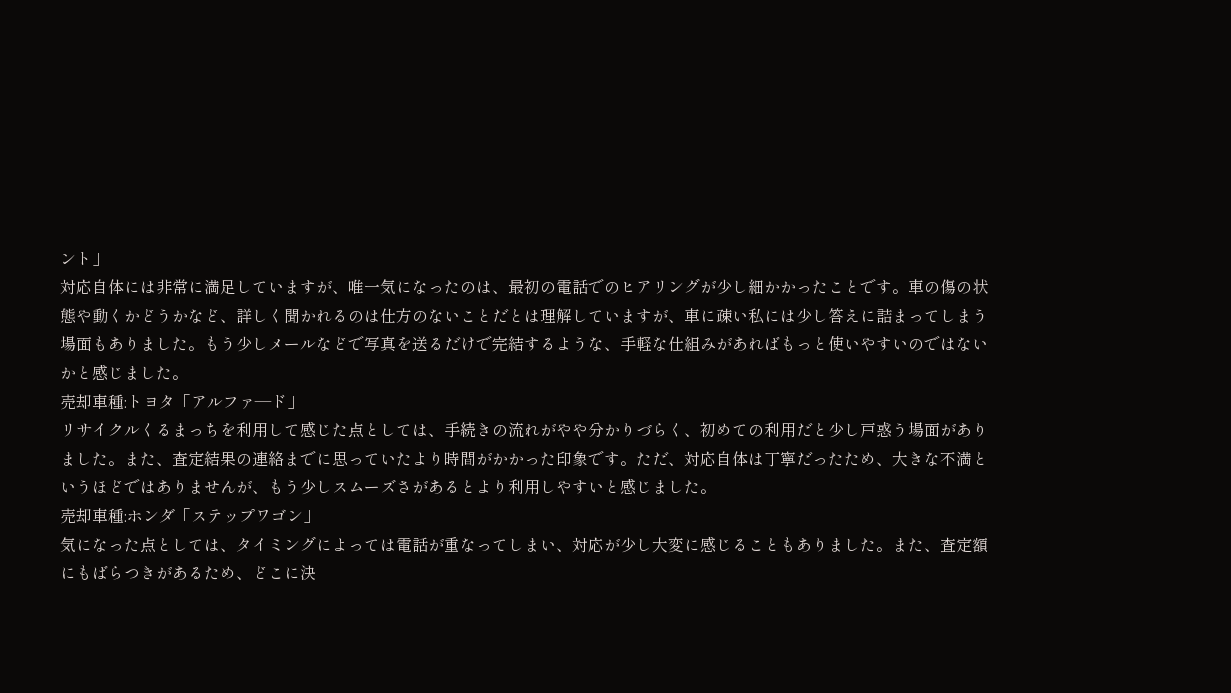ント」
対応自体には非常に満足していますが、唯一気になったのは、最初の電話でのヒアリングが少し細かかったことです。車の傷の状態や動くかどうかなど、詳しく聞かれるのは仕方のないことだとは理解していますが、車に疎い私には少し答えに詰まってしまう場面もありました。もう少しメールなどで写真を送るだけで完結するような、手軽な仕組みがあればもっと使いやすいのではないかと感じました。
売却車種:トヨタ「アルファ―ド」
リサイクルくるまっちを利用して感じた点としては、手続きの流れがやや分かりづらく、初めての利用だと少し戸惑う場面がありました。また、査定結果の連絡までに思っていたより時間がかかった印象です。ただ、対応自体は丁寧だったため、大きな不満というほどではありませんが、もう少しスムーズさがあるとより利用しやすいと感じました。
売却車種:ホンダ「ステップワゴン」
気になった点としては、タイミングによっては電話が重なってしまい、対応が少し大変に感じることもありました。また、査定額にもばらつきがあるため、どこに決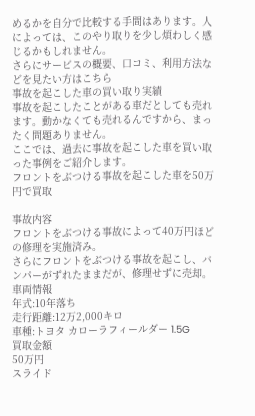めるかを自分で比較する手間はあります。人によっては、このやり取りを少し煩わしく感じるかもしれません。
さらにサービスの概要、口コミ、利用方法などを見たい方はこちら
事故を起こした車の買い取り実績
事故を起こしたことがある車だとしても売れます。動かなくても売れるんですから、まったく問題ありません。
ここでは、過去に事故を起こした車を買い取った事例をご紹介します。
フロントをぶつける事故を起こした車を50万円で買取

事故内容
フロントをぶつける事故によって40万円ほどの修理を実施済み。
さらにフロントをぶつける事故を起こし、バンパーがずれたままだが、修理せずに売却。
車両情報
年式:10年落ち
走行距離:12万2,000キロ
車種:トヨタ カローラフィールダー 1.5G
買取金額
50万円
スライド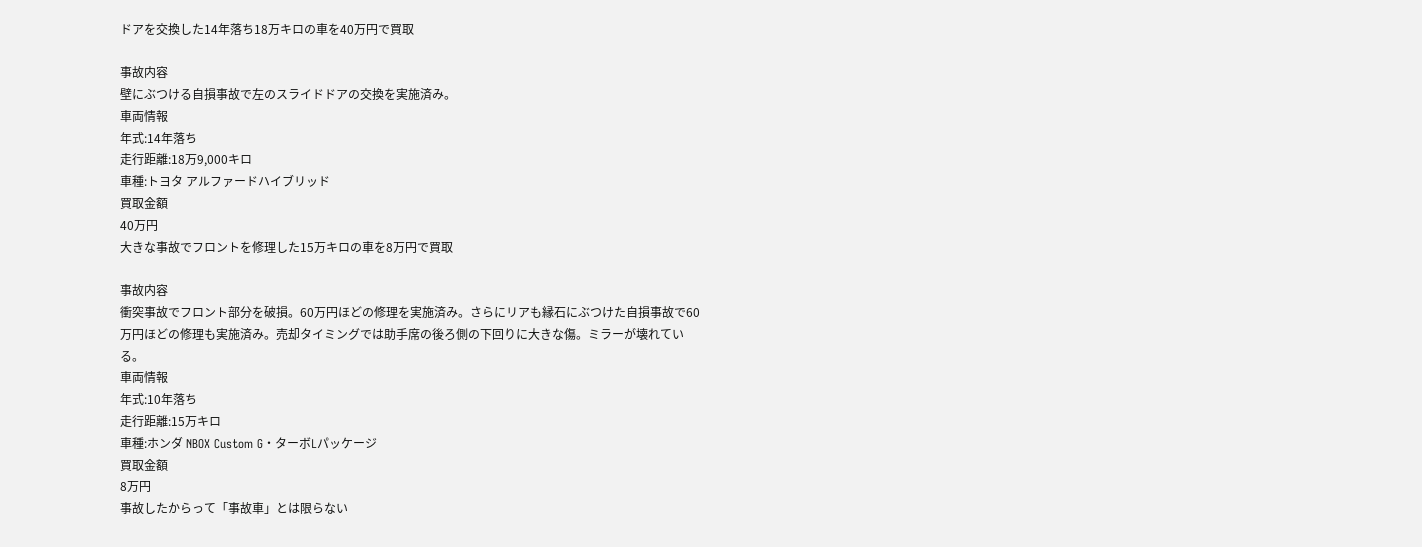ドアを交換した14年落ち18万キロの車を40万円で買取

事故内容
壁にぶつける自損事故で左のスライドドアの交換を実施済み。
車両情報
年式:14年落ち
走行距離:18万9,000キロ
車種:トヨタ アルファードハイブリッド
買取金額
40万円
大きな事故でフロントを修理した15万キロの車を8万円で買取

事故内容
衝突事故でフロント部分を破損。60万円ほどの修理を実施済み。さらにリアも縁石にぶつけた自損事故で60万円ほどの修理も実施済み。売却タイミングでは助手席の後ろ側の下回りに大きな傷。ミラーが壊れている。
車両情報
年式:10年落ち
走行距離:15万キロ
車種:ホンダ NBOX Custom G・ターボLパッケージ
買取金額
8万円
事故したからって「事故車」とは限らない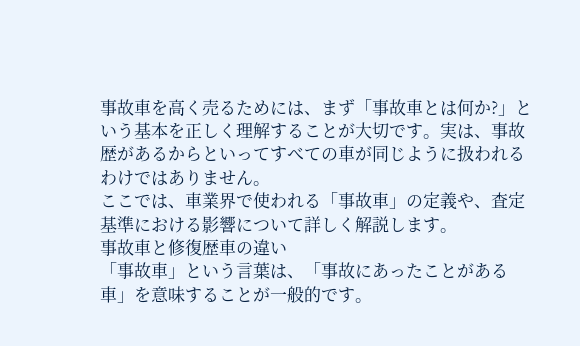事故車を高く売るためには、まず「事故車とは何か?」という基本を正しく理解することが大切です。実は、事故歴があるからといってすべての車が同じように扱われるわけではありません。
ここでは、車業界で使われる「事故車」の定義や、査定基準における影響について詳しく解説します。
事故車と修復歴車の違い
「事故車」という言葉は、「事故にあったことがある車」を意味することが一般的です。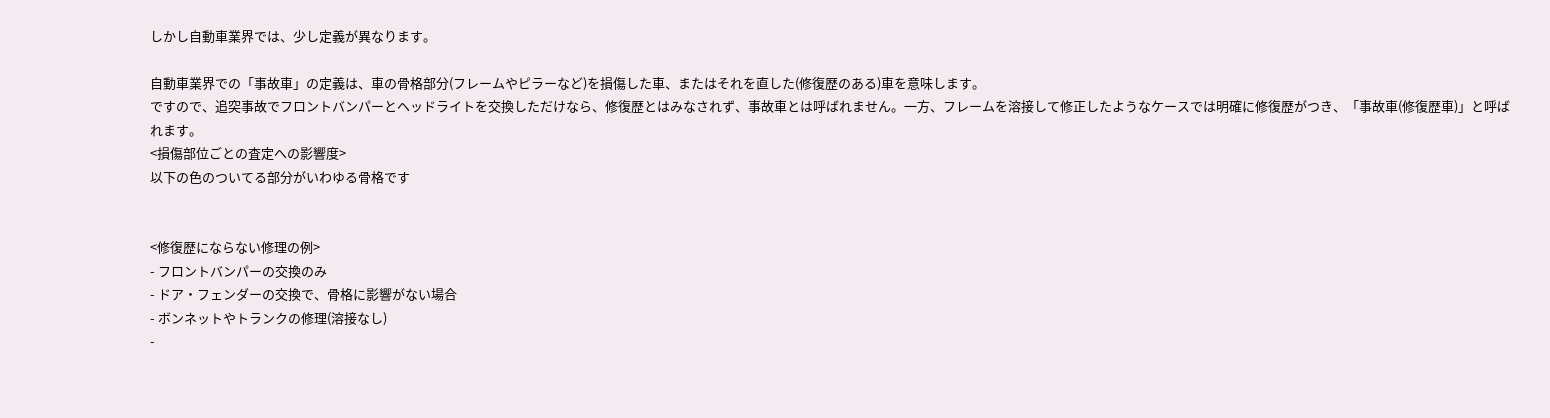しかし自動車業界では、少し定義が異なります。

自動車業界での「事故車」の定義は、車の骨格部分(フレームやピラーなど)を損傷した車、またはそれを直した(修復歴のある)車を意味します。
ですので、追突事故でフロントバンパーとヘッドライトを交換しただけなら、修復歴とはみなされず、事故車とは呼ばれません。一方、フレームを溶接して修正したようなケースでは明確に修復歴がつき、「事故車(修復歴車)」と呼ばれます。
<損傷部位ごとの査定への影響度>
以下の色のついてる部分がいわゆる骨格です


<修復歴にならない修理の例>
- フロントバンパーの交換のみ
- ドア・フェンダーの交換で、骨格に影響がない場合
- ボンネットやトランクの修理(溶接なし)
-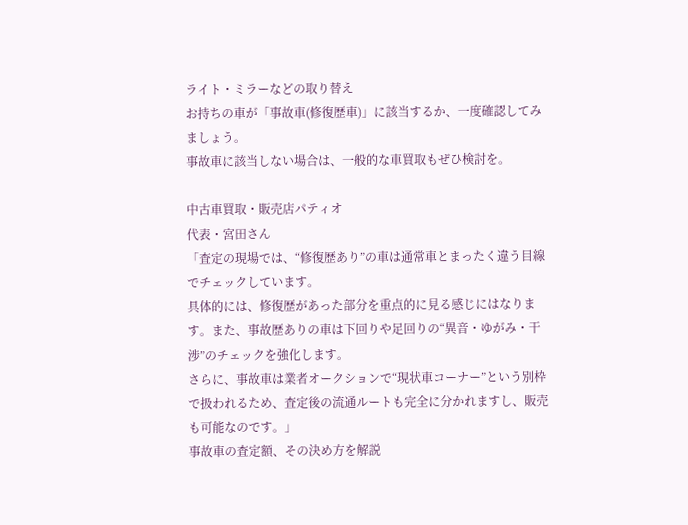ライト・ミラーなどの取り替え
お持ちの車が「事故車(修復歴車)」に該当するか、一度確認してみましょう。
事故車に該当しない場合は、一般的な車買取もぜひ検討を。

中古車買取・販売店パティオ
代表・宮田さん
「査定の現場では、“修復歴あり”の車は通常車とまったく違う目線でチェックしています。
具体的には、修復歴があった部分を重点的に見る感じにはなります。また、事故歴ありの車は下回りや足回りの“異音・ゆがみ・干渉”のチェックを強化します。
さらに、事故車は業者オークションで“現状車コーナー”という別枠で扱われるため、査定後の流通ルートも完全に分かれますし、販売も可能なのです。」
事故車の査定額、その決め方を解説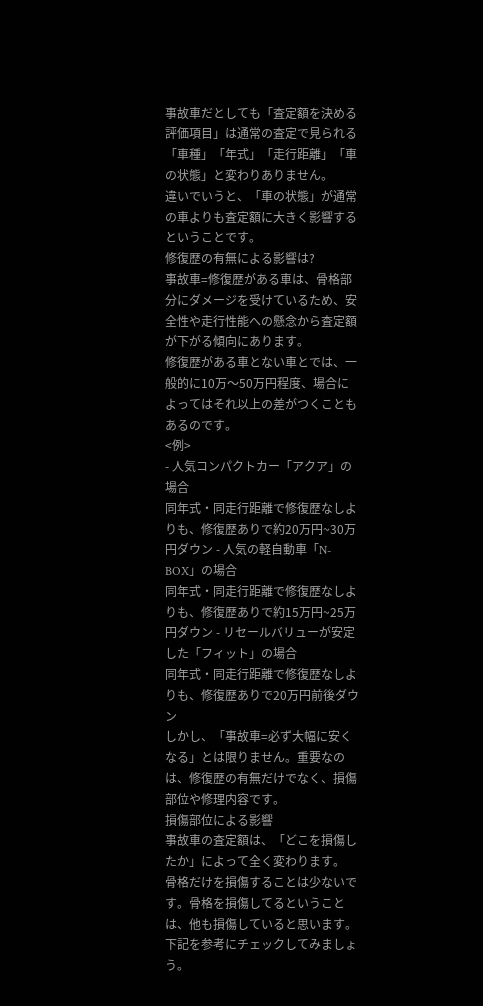事故車だとしても「査定額を決める評価項目」は通常の査定で見られる「車種」「年式」「走行距離」「車の状態」と変わりありません。
違いでいうと、「車の状態」が通常の車よりも査定額に大きく影響するということです。
修復歴の有無による影響は?
事故車=修復歴がある車は、骨格部分にダメージを受けているため、安全性や走行性能への懸念から査定額が下がる傾向にあります。
修復歴がある車とない車とでは、一般的に10万〜50万円程度、場合によってはそれ以上の差がつくこともあるのです。
<例>
- 人気コンパクトカー「アクア」の場合
同年式・同走行距離で修復歴なしよりも、修復歴ありで約20万円~30万円ダウン - 人気の軽自動車「N-BOX」の場合
同年式・同走行距離で修復歴なしよりも、修復歴ありで約15万円~25万円ダウン - リセールバリューが安定した「フィット」の場合
同年式・同走行距離で修復歴なしよりも、修復歴ありで20万円前後ダウン
しかし、「事故車=必ず大幅に安くなる」とは限りません。重要なのは、修復歴の有無だけでなく、損傷部位や修理内容です。
損傷部位による影響
事故車の査定額は、「どこを損傷したか」によって全く変わります。
骨格だけを損傷することは少ないです。骨格を損傷してるということは、他も損傷していると思います。下記を参考にチェックしてみましょう。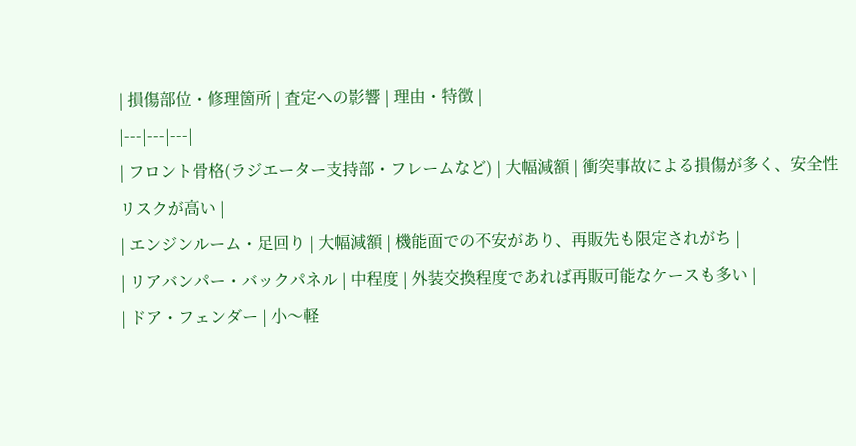| 損傷部位・修理箇所 | 査定への影響 | 理由・特徴 |
|---|---|---|
| フロント骨格(ラジエーター支持部・フレームなど) | 大幅減額 | 衝突事故による損傷が多く、安全性リスクが高い |
| エンジンルーム・足回り | 大幅減額 | 機能面での不安があり、再販先も限定されがち |
| リアバンパー・バックパネル | 中程度 | 外装交換程度であれば再販可能なケースも多い |
| ドア・フェンダー | 小〜軽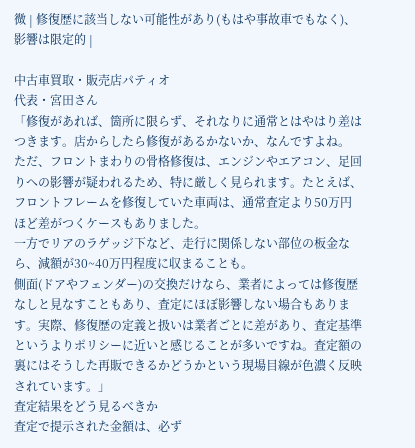微 | 修復歴に該当しない可能性があり(もはや事故車でもなく)、影響は限定的 |

中古車買取・販売店パティオ
代表・宮田さん
「修復があれば、箇所に限らず、それなりに通常とはやはり差はつきます。店からしたら修復があるかないか、なんですよね。
ただ、フロントまわりの骨格修復は、エンジンやエアコン、足回りへの影響が疑われるため、特に厳しく見られます。たとえば、フロントフレームを修復していた車両は、通常査定より50万円ほど差がつくケースもありました。
一方でリアのラゲッジ下など、走行に関係しない部位の板金なら、減額が30~40万円程度に収まることも。
側面(ドアやフェンダー)の交換だけなら、業者によっては修復歴なしと見なすこともあり、査定にほぼ影響しない場合もあります。実際、修復歴の定義と扱いは業者ごとに差があり、査定基準というよりポリシーに近いと感じることが多いですね。査定額の裏にはそうした再販できるかどうかという現場目線が色濃く反映されています。」
査定結果をどう見るべきか
査定で提示された金額は、必ず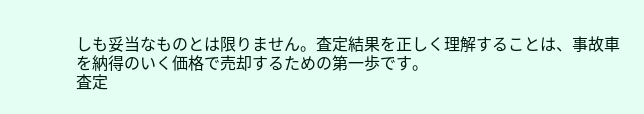しも妥当なものとは限りません。査定結果を正しく理解することは、事故車を納得のいく価格で売却するための第一歩です。
査定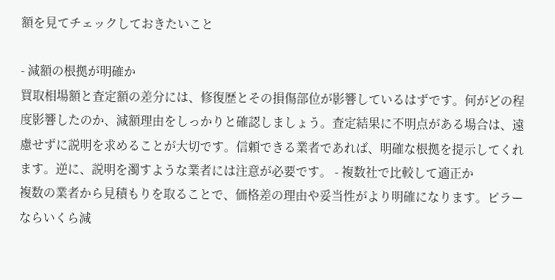額を見てチェックしておきたいこと

- 減額の根拠が明確か
買取相場額と査定額の差分には、修復歴とその損傷部位が影響しているはずです。何がどの程度影響したのか、減額理由をしっかりと確認しましょう。査定結果に不明点がある場合は、遠慮せずに説明を求めることが大切です。信頼できる業者であれば、明確な根拠を提示してくれます。逆に、説明を濁すような業者には注意が必要です。 - 複数社で比較して適正か
複数の業者から見積もりを取ることで、価格差の理由や妥当性がより明確になります。ピラーならいくら減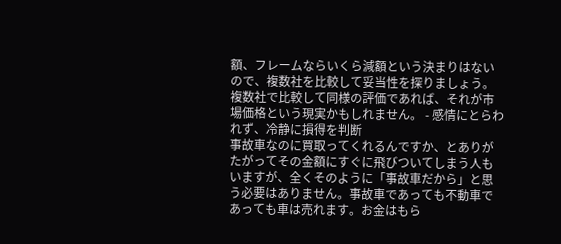額、フレームならいくら減額という決まりはないので、複数社を比較して妥当性を探りましょう。複数社で比較して同様の評価であれば、それが市場価格という現実かもしれません。 - 感情にとらわれず、冷静に損得を判断
事故車なのに買取ってくれるんですか、とありがたがってその金額にすぐに飛びついてしまう人もいますが、全くそのように「事故車だから」と思う必要はありません。事故車であっても不動車であっても車は売れます。お金はもら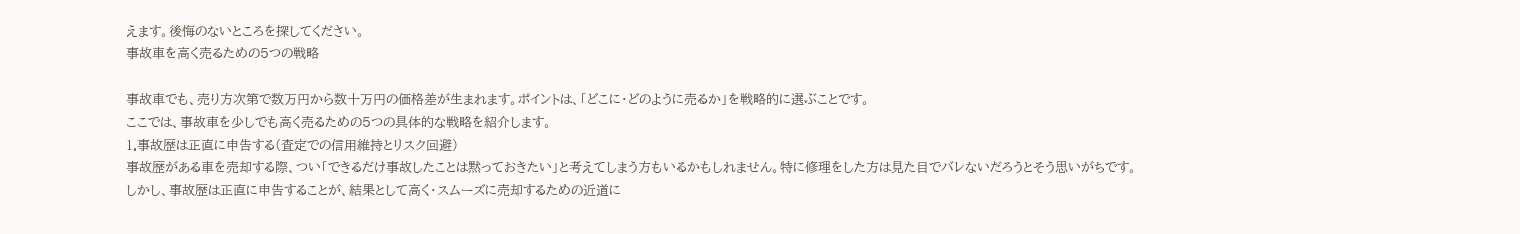えます。後悔のないところを探してください。
事故車を高く売るための5つの戦略

事故車でも、売り方次第で数万円から数十万円の価格差が生まれます。ポイントは、「どこに・どのように売るか」を戦略的に選ぶことです。
ここでは、事故車を少しでも高く売るための5つの具体的な戦略を紹介します。
1.事故歴は正直に申告する(査定での信用維持とリスク回避)
事故歴がある車を売却する際、つい「できるだけ事故したことは黙っておきたい」と考えてしまう方もいるかもしれません。特に修理をした方は見た目でバレないだろうとそう思いがちです。
しかし、事故歴は正直に申告することが、結果として高く・スムーズに売却するための近道に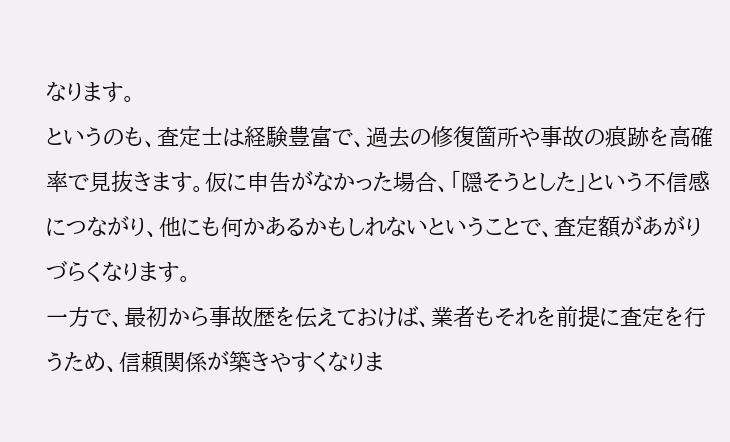なります。
というのも、査定士は経験豊富で、過去の修復箇所や事故の痕跡を高確率で見抜きます。仮に申告がなかった場合、「隠そうとした」という不信感につながり、他にも何かあるかもしれないということで、査定額があがりづらくなります。
一方で、最初から事故歴を伝えておけば、業者もそれを前提に査定を行うため、信頼関係が築きやすくなりま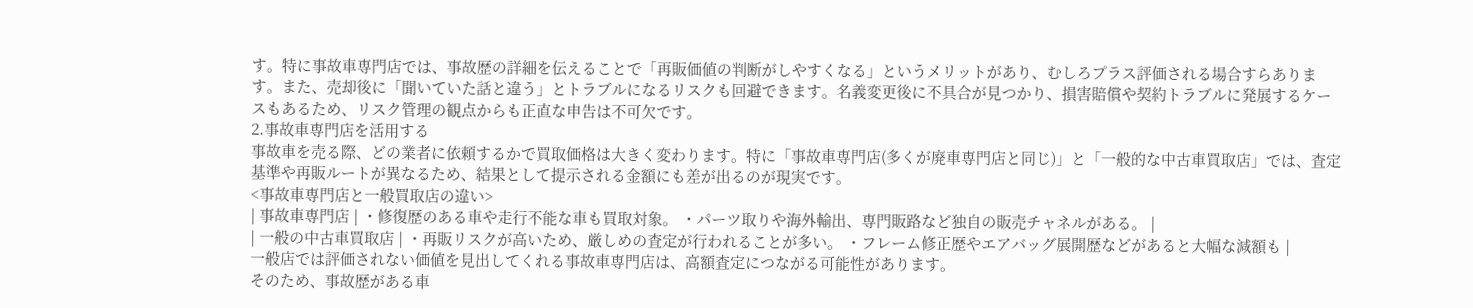す。特に事故車専門店では、事故歴の詳細を伝えることで「再販価値の判断がしやすくなる」というメリットがあり、むしろプラス評価される場合すらあります。また、売却後に「聞いていた話と違う」とトラブルになるリスクも回避できます。名義変更後に不具合が見つかり、損害賠償や契約トラブルに発展するケースもあるため、リスク管理の観点からも正直な申告は不可欠です。
2.事故車専門店を活用する
事故車を売る際、どの業者に依頼するかで買取価格は大きく変わります。特に「事故車専門店(多くが廃車専門店と同じ)」と「一般的な中古車買取店」では、査定基準や再販ルートが異なるため、結果として提示される金額にも差が出るのが現実です。
<事故車専門店と一般買取店の違い>
| 事故車専門店 | ・修復歴のある車や走行不能な車も買取対象。 ・パーツ取りや海外輸出、専門販路など独自の販売チャネルがある。 |
| 一般の中古車買取店 | ・再販リスクが高いため、厳しめの査定が行われることが多い。 ・フレーム修正歴やエアバッグ展開歴などがあると大幅な減額も |
一般店では評価されない価値を見出してくれる事故車専門店は、高額査定につながる可能性があります。
そのため、事故歴がある車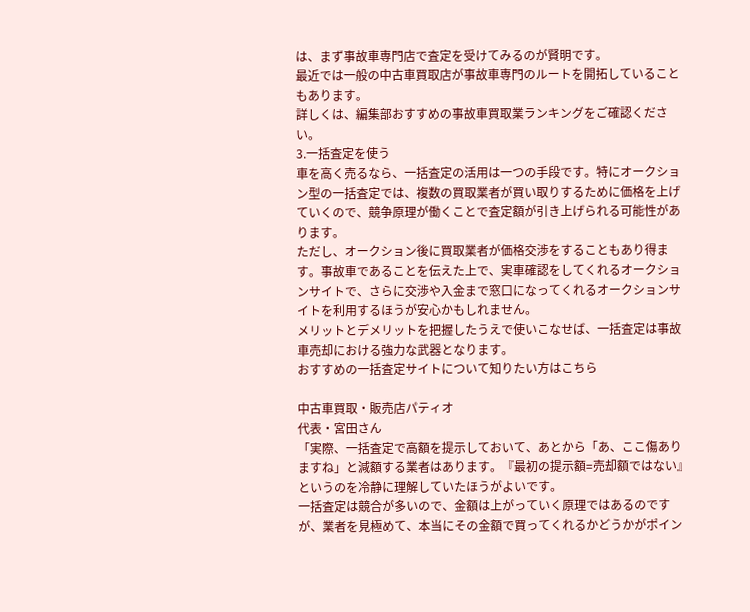は、まず事故車専門店で査定を受けてみるのが賢明です。
最近では一般の中古車買取店が事故車専門のルートを開拓していることもあります。
詳しくは、編集部おすすめの事故車買取業ランキングをご確認ください。
3.一括査定を使う
車を高く売るなら、一括査定の活用は一つの手段です。特にオークション型の一括査定では、複数の買取業者が買い取りするために価格を上げていくので、競争原理が働くことで査定額が引き上げられる可能性があります。
ただし、オークション後に買取業者が価格交渉をすることもあり得ます。事故車であることを伝えた上で、実車確認をしてくれるオークションサイトで、さらに交渉や入金まで窓口になってくれるオークションサイトを利用するほうが安心かもしれません。
メリットとデメリットを把握したうえで使いこなせば、一括査定は事故車売却における強力な武器となります。
おすすめの一括査定サイトについて知りたい方はこちら

中古車買取・販売店パティオ
代表・宮田さん
「実際、一括査定で高額を提示しておいて、あとから「あ、ここ傷ありますね」と減額する業者はあります。『最初の提示額=売却額ではない』というのを冷静に理解していたほうがよいです。
一括査定は競合が多いので、金額は上がっていく原理ではあるのですが、業者を見極めて、本当にその金額で買ってくれるかどうかがポイン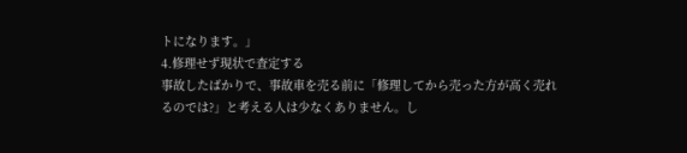トになります。」
4.修理せず現状で査定する
事故したばかりで、事故車を売る前に「修理してから売った方が高く売れるのでは?」と考える人は少なくありません。し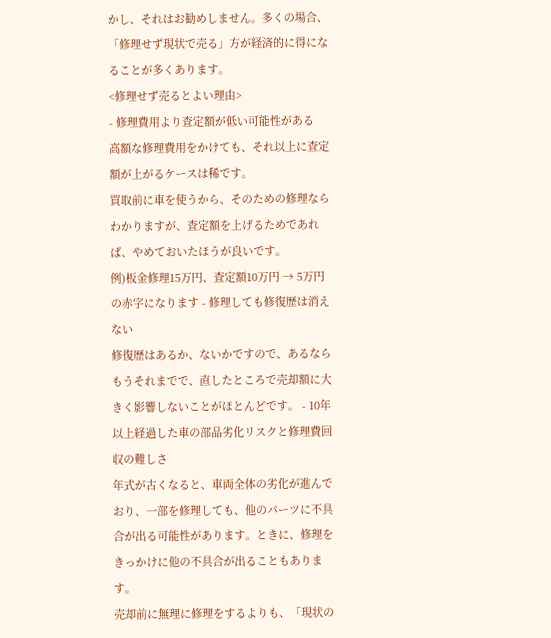かし、それはお勧めしません。多くの場合、「修理せず現状で売る」方が経済的に得になることが多くあります。
<修理せず売るとよい理由>
- 修理費用より査定額が低い可能性がある
高額な修理費用をかけても、それ以上に査定額が上がるケースは稀です。
買取前に車を使うから、そのための修理ならわかりますが、査定額を上げるためであれば、やめておいたほうが良いです。
例)板金修理15万円、査定額10万円 → 5万円の赤字になります - 修理しても修復歴は消えない
修復歴はあるか、ないかですので、あるならもうそれまでで、直したところで売却額に大きく影響しないことがほとんどです。 - 10年以上経過した車の部品劣化リスクと修理費回収の難しさ
年式が古くなると、車両全体の劣化が進んでおり、一部を修理しても、他のパーツに不具合が出る可能性があります。ときに、修理をきっかけに他の不具合が出ることもあります。
売却前に無理に修理をするよりも、「現状の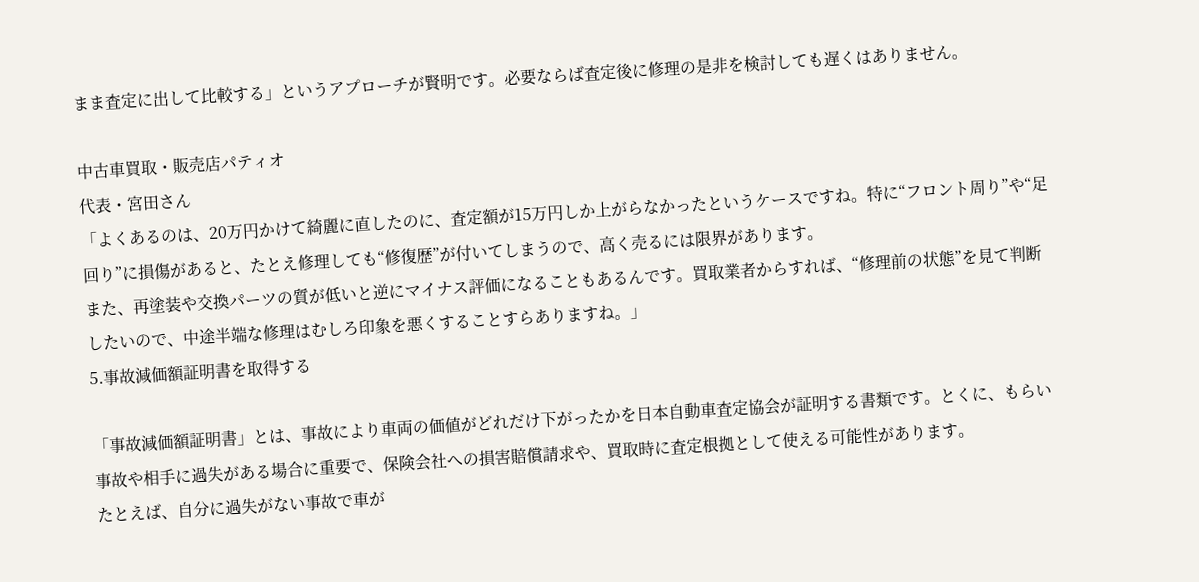まま査定に出して比較する」というアプローチが賢明です。必要ならば査定後に修理の是非を検討しても遅くはありません。

中古車買取・販売店パティオ
代表・宮田さん
「よくあるのは、20万円かけて綺麗に直したのに、査定額が15万円しか上がらなかったというケースですね。特に“フロント周り”や“足回り”に損傷があると、たとえ修理しても“修復歴”が付いてしまうので、高く売るには限界があります。
また、再塗装や交換パーツの質が低いと逆にマイナス評価になることもあるんです。買取業者からすれば、“修理前の状態”を見て判断したいので、中途半端な修理はむしろ印象を悪くすることすらありますね。」
5.事故減価額証明書を取得する

「事故減価額証明書」とは、事故により車両の価値がどれだけ下がったかを日本自動車査定協会が証明する書類です。とくに、もらい事故や相手に過失がある場合に重要で、保険会社への損害賠償請求や、買取時に査定根拠として使える可能性があります。
たとえば、自分に過失がない事故で車が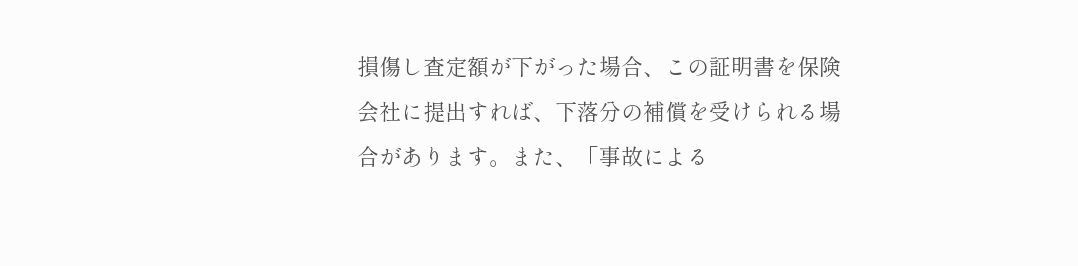損傷し査定額が下がった場合、この証明書を保険会社に提出すれば、下落分の補償を受けられる場合があります。また、「事故による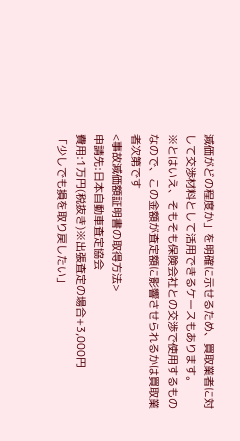減価がどの程度か」を明確に示せるため、買取業者に対して交渉材料として活用できるケースもあります。
※とはいえ、そもそも保険会社との交渉で使用するものなので、この金額が査定額に影響させられるかは買取業者次第です
<事故減価額証明書の取得方法>
申請先:日本自動車査定協会
費用:1万円(税抜き)※出張査定の場合+3,000円
「少しでも損を取り戻したい」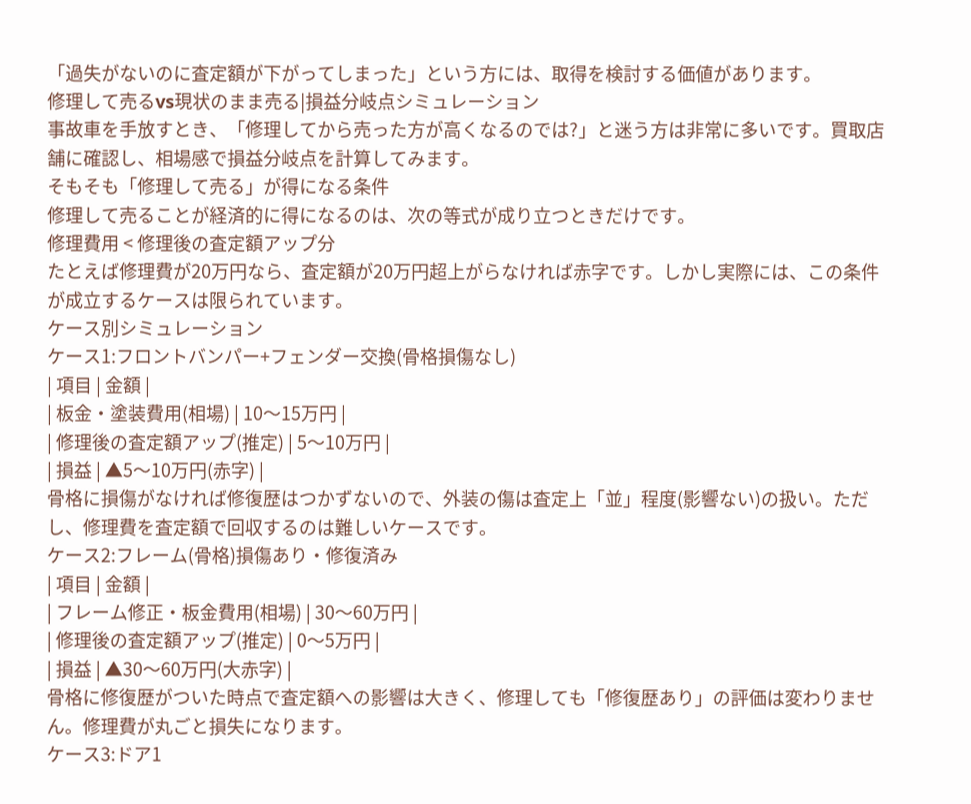「過失がないのに査定額が下がってしまった」という方には、取得を検討する価値があります。
修理して売るvs現状のまま売る|損益分岐点シミュレーション
事故車を手放すとき、「修理してから売った方が高くなるのでは?」と迷う方は非常に多いです。買取店舗に確認し、相場感で損益分岐点を計算してみます。
そもそも「修理して売る」が得になる条件
修理して売ることが経済的に得になるのは、次の等式が成り立つときだけです。
修理費用 < 修理後の査定額アップ分
たとえば修理費が20万円なら、査定額が20万円超上がらなければ赤字です。しかし実際には、この条件が成立するケースは限られています。
ケース別シミュレーション
ケース1:フロントバンパー+フェンダー交換(骨格損傷なし)
| 項目 | 金額 |
| 板金・塗装費用(相場) | 10〜15万円 |
| 修理後の査定額アップ(推定) | 5〜10万円 |
| 損益 | ▲5〜10万円(赤字) |
骨格に損傷がなければ修復歴はつかずないので、外装の傷は査定上「並」程度(影響ない)の扱い。ただし、修理費を査定額で回収するのは難しいケースです。
ケース2:フレーム(骨格)損傷あり・修復済み
| 項目 | 金額 |
| フレーム修正・板金費用(相場) | 30〜60万円 |
| 修理後の査定額アップ(推定) | 0〜5万円 |
| 損益 | ▲30〜60万円(大赤字) |
骨格に修復歴がついた時点で査定額への影響は大きく、修理しても「修復歴あり」の評価は変わりません。修理費が丸ごと損失になります。
ケース3:ドア1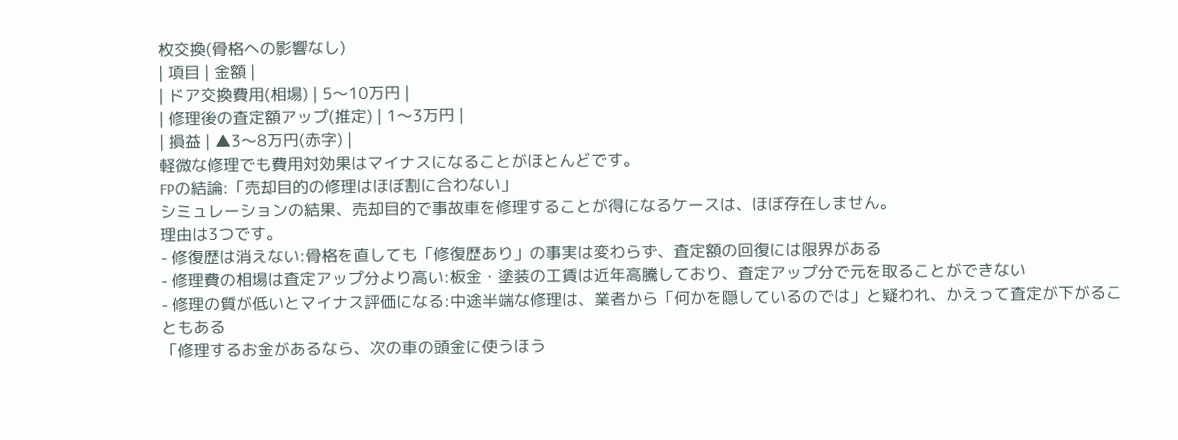枚交換(骨格への影響なし)
| 項目 | 金額 |
| ドア交換費用(相場) | 5〜10万円 |
| 修理後の査定額アップ(推定) | 1〜3万円 |
| 損益 | ▲3〜8万円(赤字) |
軽微な修理でも費用対効果はマイナスになることがほとんどです。
FPの結論:「売却目的の修理はほぼ割に合わない」
シミュレーションの結果、売却目的で事故車を修理することが得になるケースは、ほぼ存在しません。
理由は3つです。
- 修復歴は消えない:骨格を直しても「修復歴あり」の事実は変わらず、査定額の回復には限界がある
- 修理費の相場は査定アップ分より高い:板金・塗装の工賃は近年高騰しており、査定アップ分で元を取ることができない
- 修理の質が低いとマイナス評価になる:中途半端な修理は、業者から「何かを隠しているのでは」と疑われ、かえって査定が下がることもある
「修理するお金があるなら、次の車の頭金に使うほう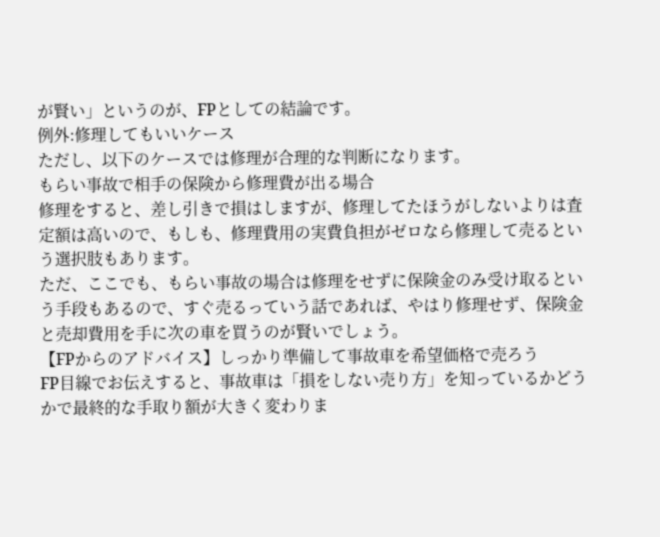が賢い」というのが、FPとしての結論です。
例外:修理してもいいケース
ただし、以下のケースでは修理が合理的な判断になります。
もらい事故で相手の保険から修理費が出る場合
修理をすると、差し引きで損はしますが、修理してたほうがしないよりは査定額は高いので、もしも、修理費用の実費負担がゼロなら修理して売るという選択肢もあります。
ただ、ここでも、もらい事故の場合は修理をせずに保険金のみ受け取るという手段もあるので、すぐ売るっていう話であれば、やはり修理せず、保険金と売却費用を手に次の車を買うのが賢いでしょう。
【FPからのアドバイス】しっかり準備して事故車を希望価格で売ろう
FP目線でお伝えすると、事故車は「損をしない売り方」を知っているかどうかで最終的な手取り額が大きく変わりま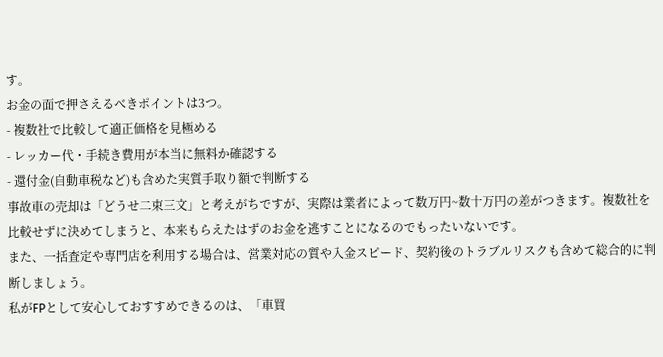す。
お金の面で押さえるべきポイントは3つ。
- 複数社で比較して適正価格を見極める
- レッカー代・手続き費用が本当に無料か確認する
- 還付金(自動車税など)も含めた実質手取り額で判断する
事故車の売却は「どうせ二束三文」と考えがちですが、実際は業者によって数万円~数十万円の差がつきます。複数社を比較せずに決めてしまうと、本来もらえたはずのお金を逃すことになるのでもったいないです。
また、一括査定や専門店を利用する場合は、営業対応の質や入金スピード、契約後のトラブルリスクも含めて総合的に判断しましょう。
私がFPとして安心しておすすめできるのは、「車買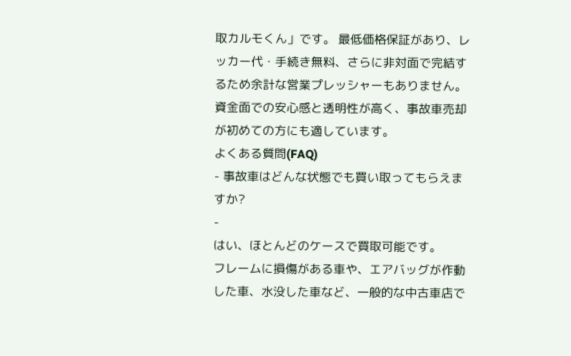取カルモくん」です。 最低価格保証があり、レッカー代・手続き無料、さらに非対面で完結するため余計な営業プレッシャーもありません。資金面での安心感と透明性が高く、事故車売却が初めての方にも適しています。
よくある質問(FAQ)
- 事故車はどんな状態でも買い取ってもらえますか?
-
はい、ほとんどのケースで買取可能です。
フレームに損傷がある車や、エアバッグが作動した車、水没した車など、一般的な中古車店で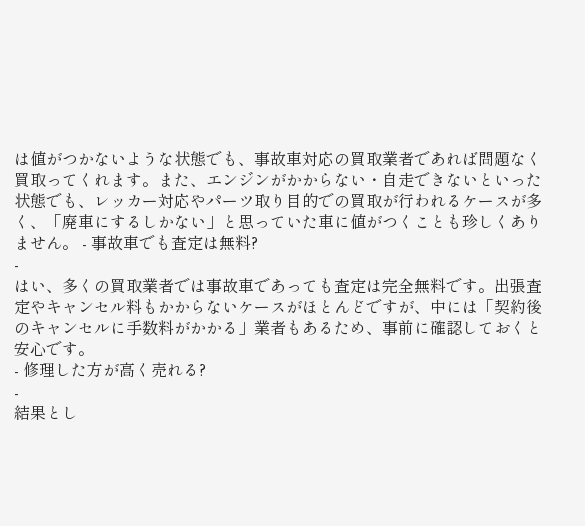は値がつかないような状態でも、事故車対応の買取業者であれば問題なく買取ってくれます。また、エンジンがかからない・自走できないといった状態でも、レッカー対応やパーツ取り目的での買取が行われるケースが多く、「廃車にするしかない」と思っていた車に値がつくことも珍しくありません。 - 事故車でも査定は無料?
-
はい、多くの買取業者では事故車であっても査定は完全無料です。出張査定やキャンセル料もかからないケースがほとんどですが、中には「契約後のキャンセルに手数料がかかる」業者もあるため、事前に確認しておくと安心です。
- 修理した方が高く売れる?
-
結果とし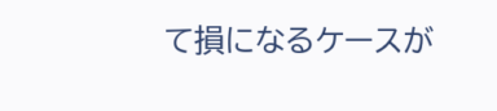て損になるケースが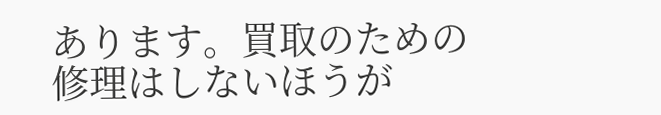あります。買取のための修理はしないほうが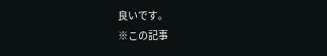良いです。
※この記事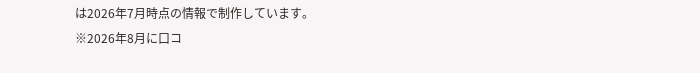は2026年7月時点の情報で制作しています。
※2026年8月に口コ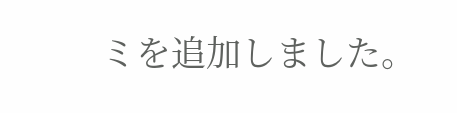ミを追加しました。